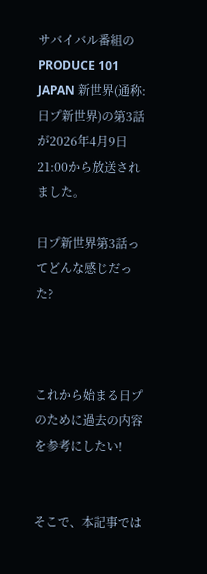サバイバル番組のPRODUCE 101 JAPAN 新世界(通称:日プ新世界)の第3話が2026年4月9日21:00から放送されました。

日プ新世界第3話ってどんな感じだった?



これから始まる日プのために過去の内容を参考にしたい!


そこで、本記事では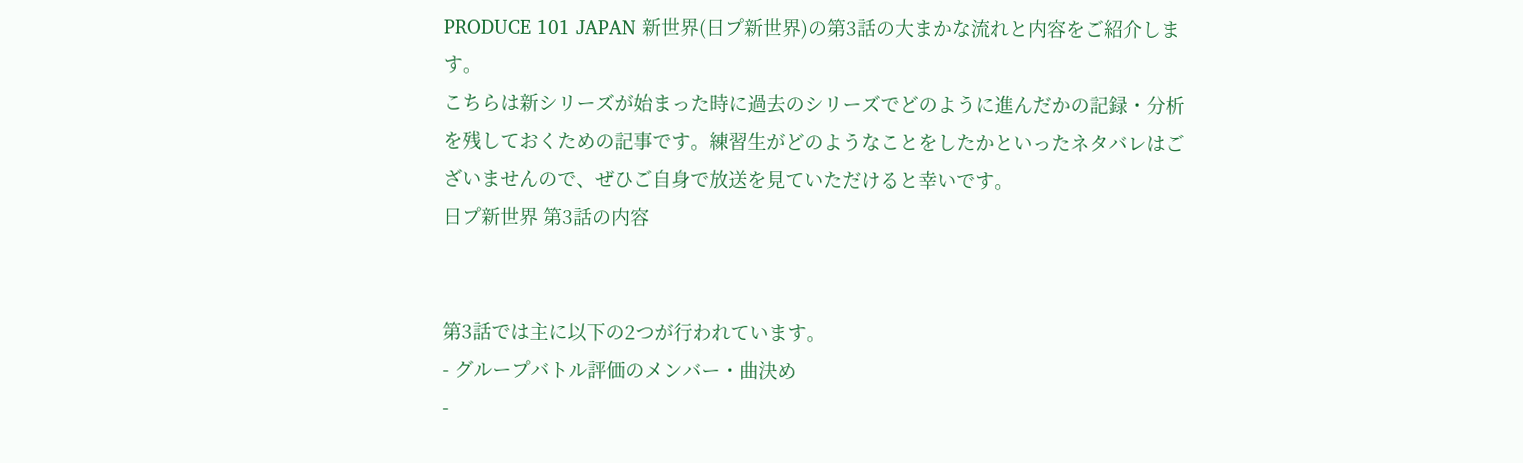PRODUCE 101 JAPAN 新世界(日プ新世界)の第3話の大まかな流れと内容をご紹介します。
こちらは新シリーズが始まった時に過去のシリーズでどのように進んだかの記録・分析を残しておくための記事です。練習生がどのようなことをしたかといったネタバレはございませんので、ぜひご自身で放送を見ていただけると幸いです。
日プ新世界 第3話の内容


第3話では主に以下の2つが行われています。
- グループバトル評価のメンバー・曲決め
-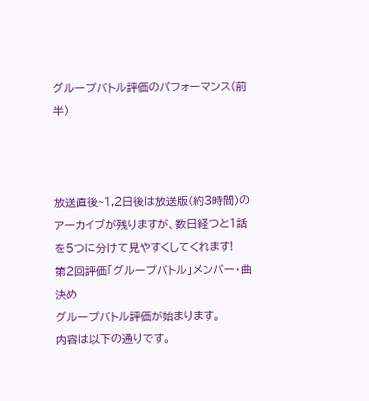グループバトル評価のパフォーマンス(前半)



放送直後~1,2日後は放送版(約3時間)のアーカイブが残りますが、数日経つと1話を5つに分けて見やすくしてくれます!
第2回評価「グループバトル」メンバー・曲決め
グループバトル評価が始まります。
内容は以下の通りです。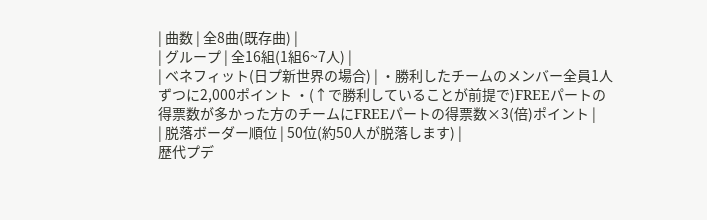| 曲数 | 全8曲(既存曲) |
| グループ | 全16組(1組6~7人) |
| ベネフィット(日プ新世界の場合) | ・勝利したチームのメンバー全員1人ずつに2,000ポイント ・(↑で勝利していることが前提で)FREEパートの得票数が多かった方のチームにFREEパートの得票数×3(倍)ポイント |
| 脱落ボーダー順位 | 50位(約50人が脱落します) |
歴代プデ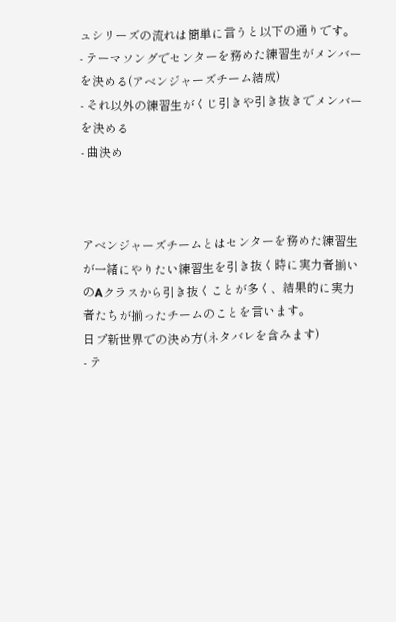ュシリーズの流れは簡単に言うと以下の通りです。
- テーマソングでセンターを務めた練習生がメンバーを決める(アベンジャーズチーム結成)
- それ以外の練習生がくじ引きや引き抜きでメンバーを決める
- 曲決め



アベンジャーズチームとはセンターを務めた練習生が一緒にやりたい練習生を引き抜く時に実力者揃いのAクラスから引き抜くことが多く、結果的に実力者たちが揃ったチームのことを言います。
日プ新世界での決め方(ネタバレを含みます)
- テ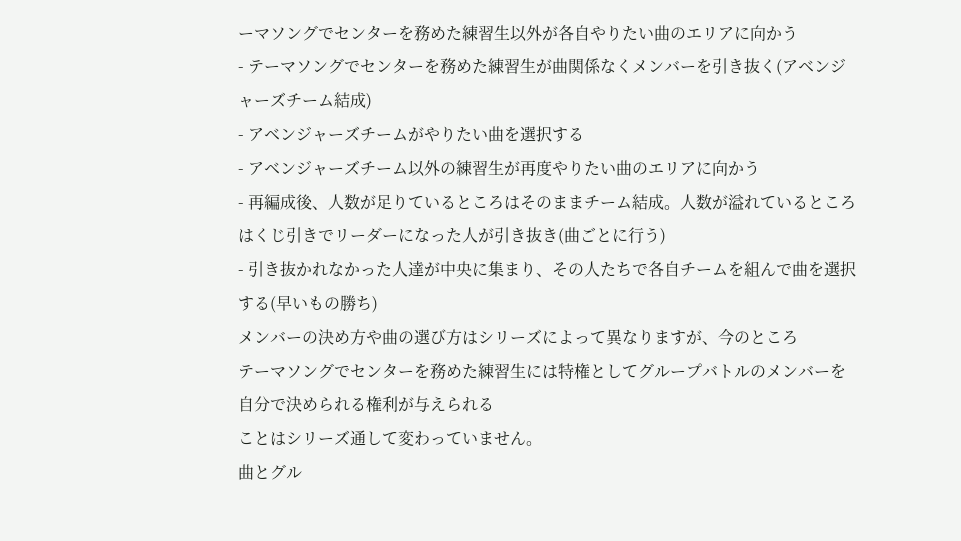ーマソングでセンターを務めた練習生以外が各自やりたい曲のエリアに向かう
- テーマソングでセンターを務めた練習生が曲関係なくメンバーを引き抜く(アベンジャーズチーム結成)
- アベンジャーズチームがやりたい曲を選択する
- アベンジャーズチーム以外の練習生が再度やりたい曲のエリアに向かう
- 再編成後、人数が足りているところはそのままチーム結成。人数が溢れているところはくじ引きでリーダーになった人が引き抜き(曲ごとに行う)
- 引き抜かれなかった人達が中央に集まり、その人たちで各自チームを組んで曲を選択する(早いもの勝ち)
メンバーの決め方や曲の選び方はシリーズによって異なりますが、今のところ
テーマソングでセンターを務めた練習生には特権としてグループバトルのメンバーを自分で決められる権利が与えられる
ことはシリーズ通して変わっていません。
曲とグル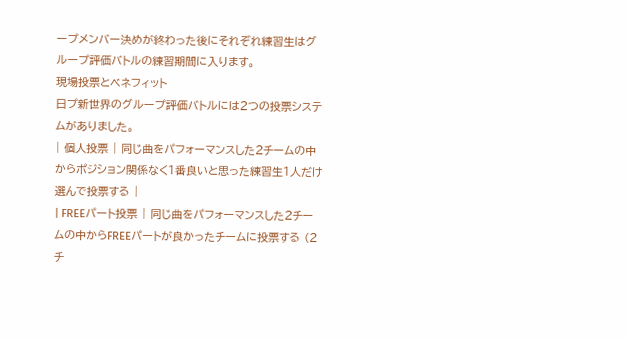ープメンバー決めが終わった後にそれぞれ練習生はグループ評価バトルの練習期間に入ります。
現場投票とベネフィット
日プ新世界のグループ評価バトルには2つの投票システムがありました。
| 個人投票 | 同じ曲をパフォーマンスした2チームの中からポジション関係なく1番良いと思った練習生1人だけ選んで投票する |
| FREEパート投票 | 同じ曲をパフォーマンスした2チームの中からFREEパートが良かったチームに投票する (2チ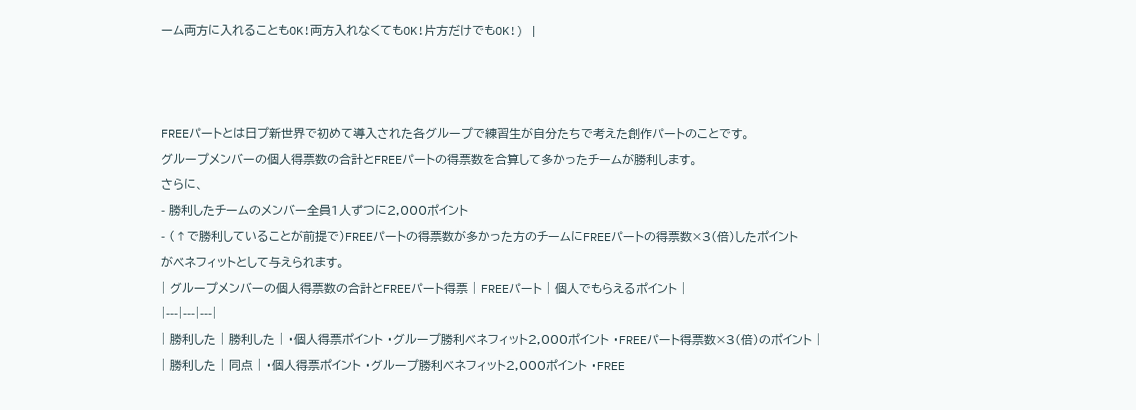ーム両方に入れることもOK!両方入れなくてもOK!片方だけでもOK!) |



FREEパートとは日プ新世界で初めて導入された各グループで練習生が自分たちで考えた創作パートのことです。
グループメンバーの個人得票数の合計とFREEパートの得票数を合算して多かったチームが勝利します。
さらに、
- 勝利したチームのメンバー全員1人ずつに2,000ポイント
- (↑で勝利していることが前提で)FREEパートの得票数が多かった方のチームにFREEパートの得票数×3(倍)したポイント
がベネフィットとして与えられます。
| グループメンバーの個人得票数の合計とFREEパート得票 | FREEパート | 個人でもらえるポイント |
|---|---|---|
| 勝利した | 勝利した | ・個人得票ポイント ・グループ勝利ベネフィット2,000ポイント ・FREEパート得票数×3(倍)のポイント |
| 勝利した | 同点 | ・個人得票ポイント ・グループ勝利ベネフィット2,000ポイント ・FREE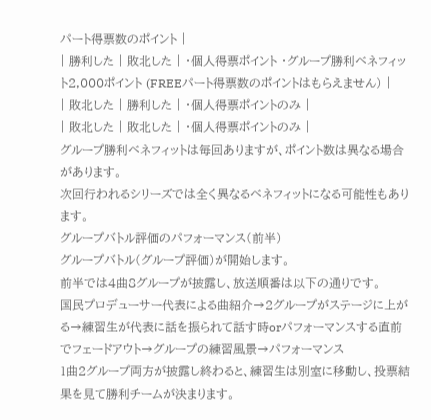パート得票数のポイント |
| 勝利した | 敗北した | ・個人得票ポイント ・グループ勝利ベネフィット2,000ポイント (FREEパート得票数のポイントはもらえません) |
| 敗北した | 勝利した | ・個人得票ポイントのみ |
| 敗北した | 敗北した | ・個人得票ポイントのみ |
グループ勝利ベネフィットは毎回ありますが、ポイント数は異なる場合があります。
次回行われるシリーズでは全く異なるベネフィットになる可能性もあります。
グループバトル評価のパフォーマンス(前半)
グループバトル(グループ評価)が開始します。
前半では4曲8グループが披露し、放送順番は以下の通りです。
国民プロデューサー代表による曲紹介→2グループがステージに上がる→練習生が代表に話を振られて話す時orパフォーマンスする直前でフェードアウト→グループの練習風景→パフォーマンス
1曲2グループ両方が披露し終わると、練習生は別室に移動し、投票結果を見て勝利チームが決まります。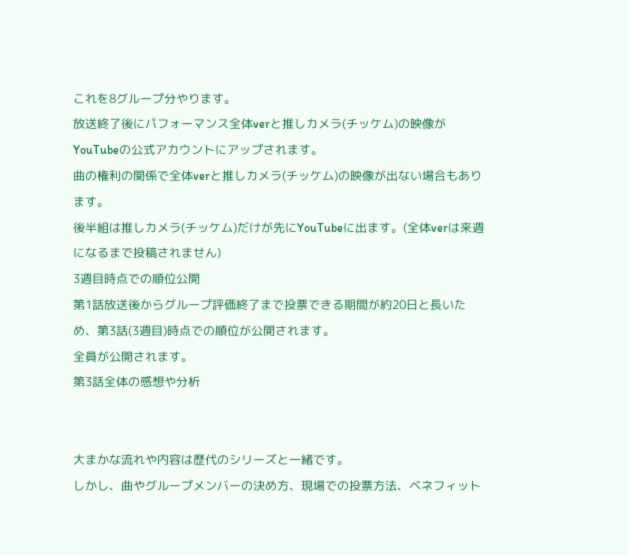これを8グループ分やります。
放送終了後にパフォーマンス全体verと推しカメラ(チッケム)の映像がYouTubeの公式アカウントにアップされます。
曲の権利の関係で全体verと推しカメラ(チッケム)の映像が出ない場合もあります。
後半組は推しカメラ(チッケム)だけが先にYouTubeに出ます。(全体verは来週になるまで投稿されません)
3週目時点での順位公開
第1話放送後からグループ評価終了まで投票できる期間が約20日と長いため、第3話(3週目)時点での順位が公開されます。
全員が公開されます。
第3話全体の感想や分析


大まかな流れや内容は歴代のシリーズと一緒です。
しかし、曲やグループメンバーの決め方、現場での投票方法、ベネフィット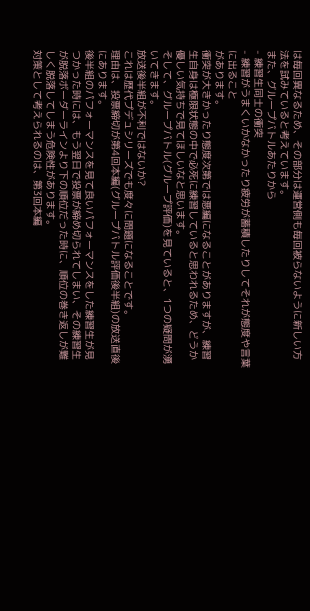は毎回異なるため、その部分は運営側も毎回被らないように新しい方法を試みていると考えています。
また、グループバトルあたりから
- 練習生同士の衝突
- 練習がうまくいかなかったり疲労が蓄積したりしてそれが態度や言葉に出ること
があります。
衝突が大きかったり態度次第では悪編になることがありますが、練習生自身は極限状態の中で必死に練習していると思われるため、どうか優しい気持ちで見てほしいなと思います。
そして、グループバトル(グループ評価)を見ていると、1つの疑問が湧いてきます。
放送後半組が不利ではないか?
これは歴代プデュシリーズでも度々に問題になることです。
理由は、投票締切が第4回本編(グループバトル評価後半組)の放送直後にあります。
後半組のパフォーマンスを見て良いパフォーマンスをした練習生が見つかった時には、もう翌日で投票が締め切られてしまい、その練習生が脱落ボーダーラインより下の順位だった時に、順位の巻き返しが難しく脱落してしまう危険性があります。
対策として考えられるのは、第3回本編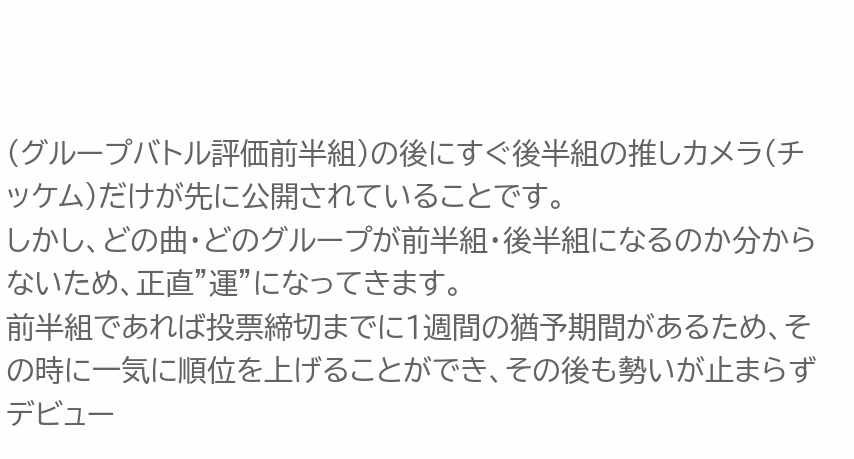(グループバトル評価前半組)の後にすぐ後半組の推しカメラ(チッケム)だけが先に公開されていることです。
しかし、どの曲・どのグループが前半組・後半組になるのか分からないため、正直”運”になってきます。
前半組であれば投票締切までに1週間の猶予期間があるため、その時に一気に順位を上げることができ、その後も勢いが止まらずデビュー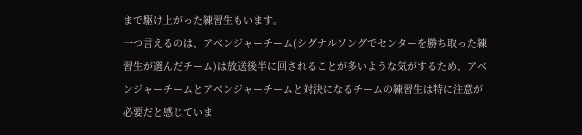まで駆け上がった練習生もいます。
一つ言えるのは、アベンジャーチーム(シグナルソングでセンターを勝ち取った練習生が選んだチーム)は放送後半に回されることが多いような気がするため、アベンジャーチームとアベンジャーチームと対決になるチームの練習生は特に注意が必要だと感じていま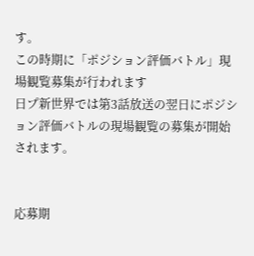す。
この時期に「ポジション評価バトル」現場観覧募集が行われます
日プ新世界では第3話放送の翌日にポジション評価バトルの現場観覧の募集が開始されます。


応募期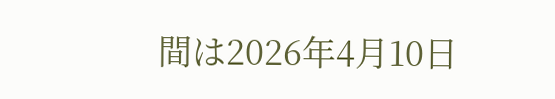間は2026年4月10日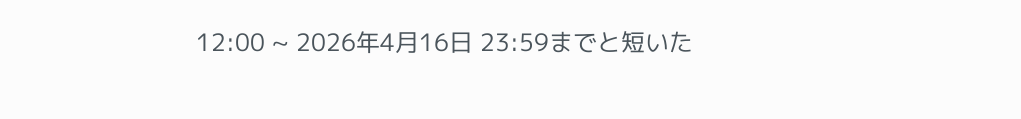12:00 ~ 2026年4月16日 23:59までと短いた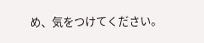め、気をつけてください。